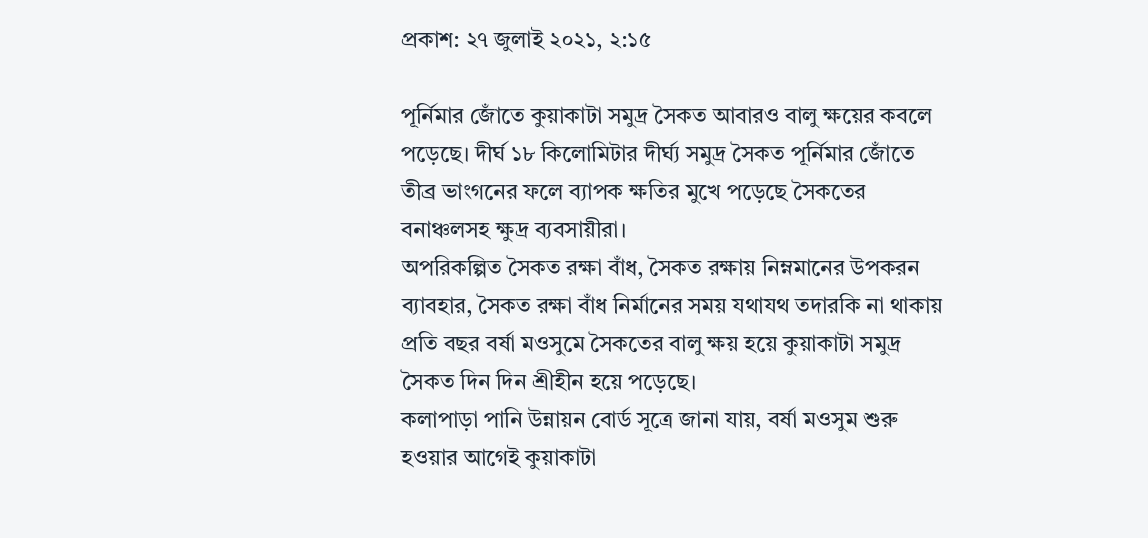প্রকাশ: ২৭ জুলাই ২০২১, ২:১৫

পূর্নিমার জোঁতে কুয়াকাটা সমুদ্র সৈকত আবারও বালু ক্ষয়ের কবলে পড়েছে। দীর্ঘ ১৮ কিলোমিটার দীর্ঘ্য সমুদ্র সৈকত পূর্নিমার জোঁতে তীব্র ভাংগনের ফলে ব্যাপক ক্ষতির মুখে পড়েছে সৈকতের বনাঞ্চলসহ ক্ষুদ্র ব্যবসায়ীরা।
অপরিকল্পিত সৈকত রক্ষা বাঁধ, সৈকত রক্ষায় নিম্নমানের উপকরন ব্যাবহার, সৈকত রক্ষা বাঁধ নির্মানের সময় যথাযথ তদারকি না থাকায় প্রতি বছর বর্ষা মওসুমে সৈকতের বালু ক্ষয় হয়ে কুয়াকাটা সমুদ্র সৈকত দিন দিন শ্রীহীন হয়ে পড়েছে।
কলাপাড়া পানি উন্নায়ন বোর্ড সূত্রে জানা যায়, বর্ষা মওসুম শুরু হওয়ার আগেই কুয়াকাটা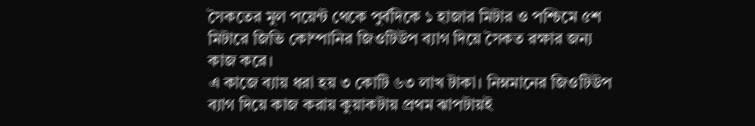সৈকতের মুল পয়েন্ট থেকে পুর্বদিকে ১ হাজার মিটার ও পশ্চিমে ৫শ মিটারে জিভি কোম্পানির জিওটিউপ ব্যাগ দিয়ে সৈকত রক্ষার জন্য কাজ করে।
এ কাজে ব্যায় ধরা হয় ৩ কোটি ৬৩ লাখ টাকা। নিম্নমানের জিওটিউপ ব্যাগ দিয়ে কাজ করায় কুয়াকটায় প্রথম ঝাপটায়ই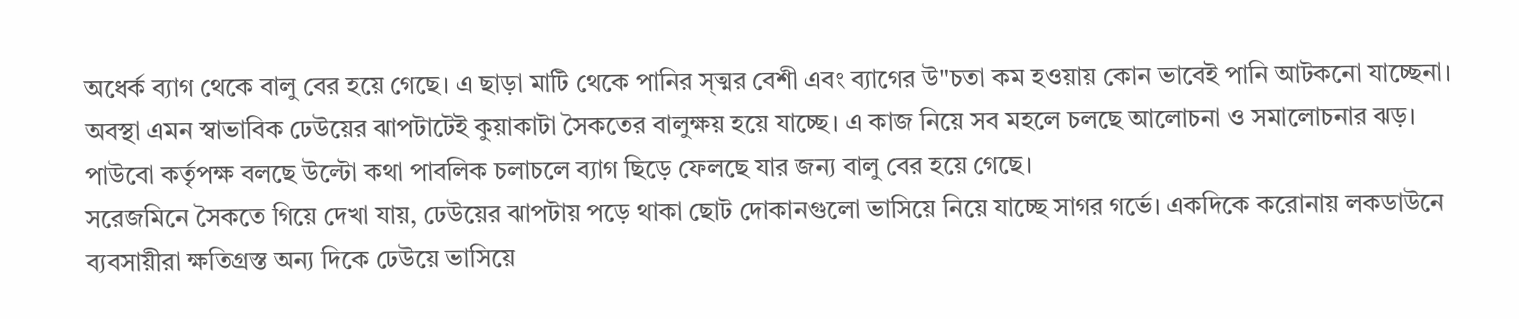অধের্ক ব্যাগ থেকে বালু বের হয়ে গেছে। এ ছাড়া মাটি থেকে পানির স্ত্মর বেশী এবং ব্যাগের উ"চতা কম হওয়ায় কোন ভাবেই পানি আটকনো যাচ্ছেনা।
অবস্থা এমন স্বাভাবিক ঢেউয়ের ঝাপটাটেই কুয়াকাটা সৈকতের বালুক্ষয় হয়ে যাচ্ছে। এ কাজ নিয়ে সব মহলে চলছে আলোচনা ও সমালোচনার ঝড়। পাউবো কর্তৃপক্ষ বলছে উল্টো কথা পাবলিক চলাচলে ব্যাগ ছিড়ে ফেলছে যার জন্য বালু বের হয়ে গেছে।
সরেজমিনে সৈকতে গিয়ে দেখা যায়, ঢেউয়ের ঝাপটায় পড়ে থাকা ছোট দোকানগুলো ভাসিয়ে নিয়ে যাচ্ছে সাগর গর্ভে। একদিকে করোনায় লকডাউনে ব্যবসায়ীরা ক্ষতিগ্রস্ত অন্য দিকে ঢেউয়ে ভাসিয়ে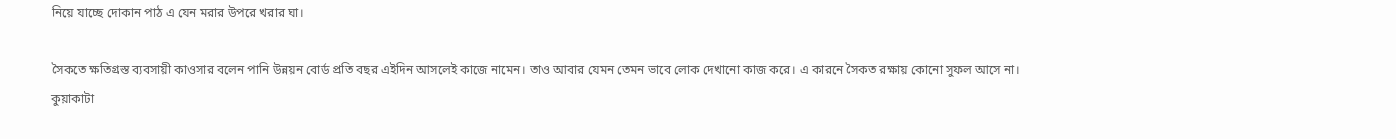নিয়ে যাচ্ছে দোকান পাঠ এ যেন মরার উপরে খরার ঘা।

সৈকতে ক্ষতিগ্রস্ত ব্যবসায়ী কাওসার বলেন পানি উন্নয়ন বোর্ড প্রতি বছর এইদিন আসলেই কাজে নামেন। তাও আবার যেমন তেমন ভাবে লোক দেখানো কাজ করে। এ কারনে সৈকত রক্ষায় কোনো সুফল আসে না।
কুয়াকাটা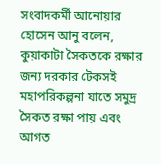সংবাদকর্মী আনোয়ার হোসেন আনু বলেন, কুয়াকাটা সৈকতকে রক্ষার জন্য দরকার টেকসই মহাপরিকল্পনা যাতে সমুদ্র সৈকত রক্ষা পায় এবং আগত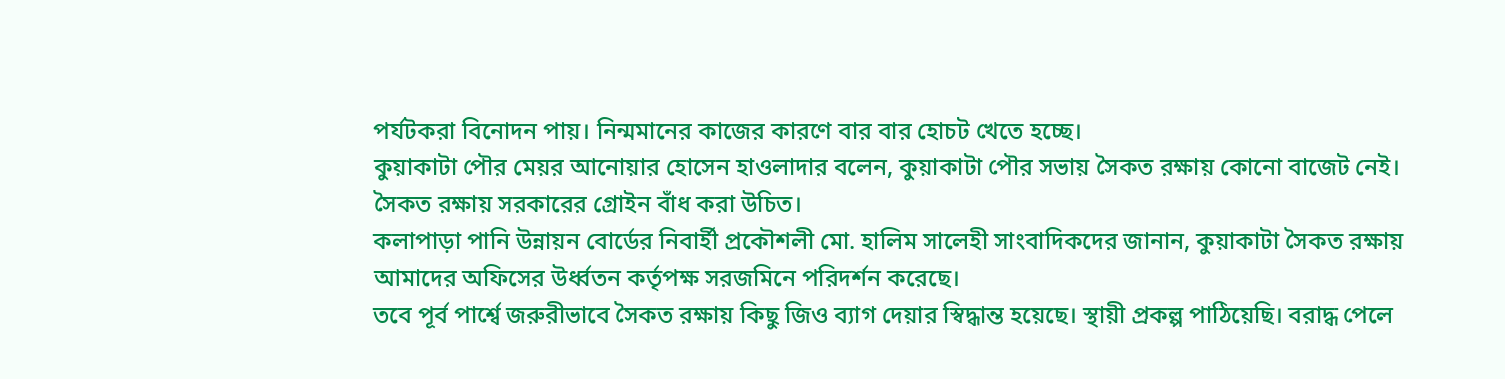পর্যটকরা বিনোদন পায়। নিন্মমানের কাজের কারণে বার বার হোচট খেতে হচ্ছে।
কুয়াকাটা পৌর মেয়র আনোয়ার হোসেন হাওলাদার বলেন, কুয়াকাটা পৌর সভায় সৈকত রক্ষায় কোনো বাজেট নেই। সৈকত রক্ষায় সরকারের গ্রোইন বাঁধ করা উচিত।
কলাপাড়া পানি উন্নায়ন বোর্ডের নিবার্হী প্রকৌশলী মো. হালিম সালেহী সাংবাদিকদের জানান, কুয়াকাটা সৈকত রক্ষায় আমাদের অফিসের উর্ধ্বতন কর্তৃপক্ষ সরজমিনে পরিদর্শন করেছে।
তবে পূর্ব পার্শ্বে জরুরীভাবে সৈকত রক্ষায় কিছু জিও ব্যাগ দেয়ার স্বিদ্ধান্ত হয়েছে। স্থায়ী প্রকল্প পাঠিয়েছি। বরাদ্ধ পেলে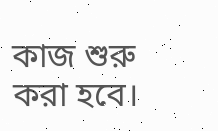কাজ শুরু করা হবে।